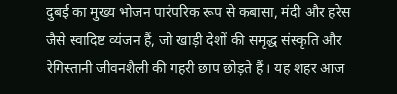दुबई का मुख्य भोजन पारंपरिक रूप से कबासा, मंदी और हरेस जैसे स्वादिष्ट व्यंजन हैं, जो खाड़ी देशों की समृद्ध संस्कृति और रेगिस्तानी जीवनशैली की गहरी छाप छोड़ते हैं। यह शहर आज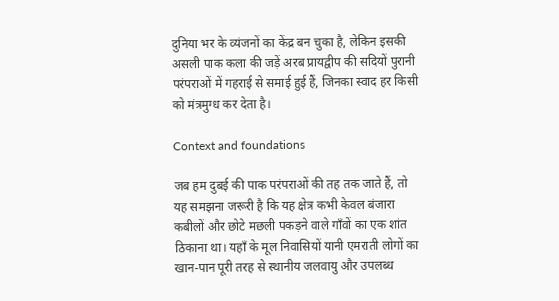दुनिया भर के व्यंजनों का केंद्र बन चुका है, लेकिन इसकी असली पाक कला की जड़ें अरब प्रायद्वीप की सदियों पुरानी परंपराओं में गहराई से समाई हुई हैं, जिनका स्वाद हर किसी को मंत्रमुग्ध कर देता है।

Context and foundations

जब हम दुबई की पाक परंपराओं की तह तक जाते हैं, तो यह समझना जरूरी है कि यह क्षेत्र कभी केवल बंजारा कबीलों और छोटे मछली पकड़ने वाले गाँवों का एक शांत ठिकाना था। यहाँ के मूल निवासियों यानी एमराती लोगों का खान-पान पूरी तरह से स्थानीय जलवायु और उपलब्ध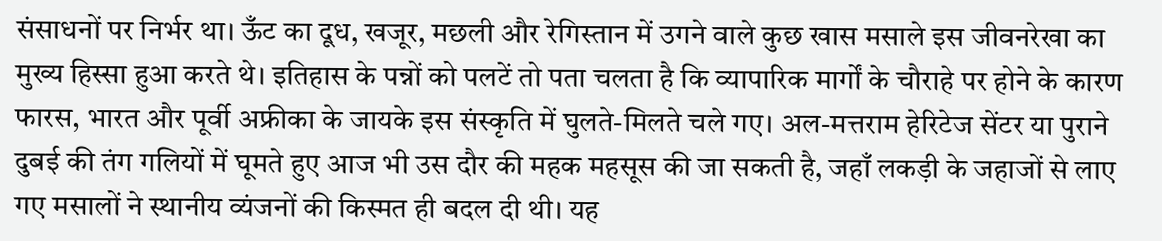संसाधनों पर निर्भर था। ऊँट का दूध, खजूर, मछली और रेगिस्तान में उगने वाले कुछ खास मसाले इस जीवनरेखा का मुख्य हिस्सा हुआ करते थे। इतिहास के पन्नों को पलटें तो पता चलता है कि व्यापारिक मार्गों के चौराहे पर होने के कारण फारस, भारत और पूर्वी अफ्रीका के जायके इस संस्कृति में घुलते-मिलते चले गए। अल-मत्तराम हेरिटेज सेंटर या पुराने दुबई की तंग गलियों में घूमते हुए आज भी उस दौर की महक महसूस की जा सकती है, जहाँ लकड़ी के जहाजों से लाए गए मसालों ने स्थानीय व्यंजनों की किस्मत ही बदल दी थी। यह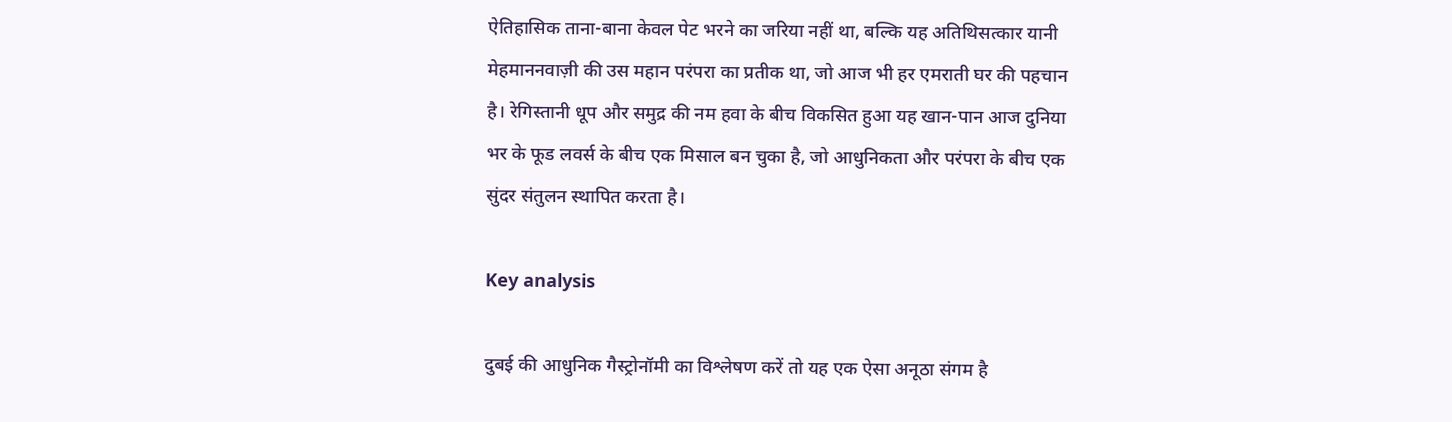ऐतिहासिक ताना-बाना केवल पेट भरने का जरिया नहीं था, बल्कि यह अतिथिसत्कार यानी मेहमाननवाज़ी की उस महान परंपरा का प्रतीक था, जो आज भी हर एमराती घर की पहचान है। रेगिस्तानी धूप और समुद्र की नम हवा के बीच विकसित हुआ यह खान-पान आज दुनिया भर के फूड लवर्स के बीच एक मिसाल बन चुका है, जो आधुनिकता और परंपरा के बीच एक सुंदर संतुलन स्थापित करता है।

Key analysis

दुबई की आधुनिक गैस्ट्रोनॉमी का विश्लेषण करें तो यह एक ऐसा अनूठा संगम है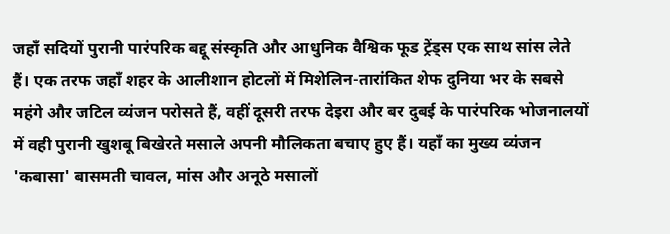जहाँ सदियों पुरानी पारंपरिक बद्दू संस्कृति और आधुनिक वैश्विक फूड ट्रेंड्स एक साथ सांस लेते हैं। एक तरफ जहाँ शहर के आलीशान होटलों में मिशेलिन-तारांकित शेफ दुनिया भर के सबसे महंगे और जटिल व्यंजन परोसते हैं, वहीं दूसरी तरफ देइरा और बर दुबई के पारंपरिक भोजनालयों में वही पुरानी खुशबू बिखेरते मसाले अपनी मौलिकता बचाए हुए हैं। यहाँ का मुख्य व्यंजन 'कबासा' बासमती चावल, मांस और अनूठे मसालों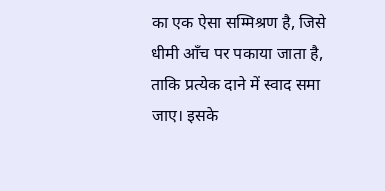का एक ऐसा सम्मिश्रण है, जिसे धीमी आँच पर पकाया जाता है, ताकि प्रत्येक दाने में स्वाद समा जाए। इसके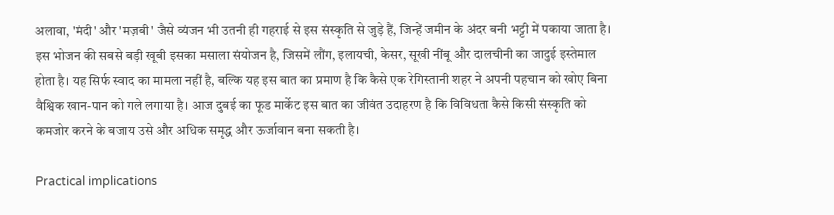अलावा, 'मंदी' और 'मज़बी' जैसे व्यंजन भी उतनी ही गहराई से इस संस्कृति से जुड़े हैं, जिन्हें जमीन के अंदर बनी भट्टी में पकाया जाता है। इस भोजन की सबसे बड़ी खूबी इसका मसाला संयोजन है, जिसमें लौंग, इलायची, केसर, सूखी नींबू और दालचीनी का जादुई इस्तेमाल होता है। यह सिर्फ स्वाद का मामला नहीं है, बल्कि यह इस बात का प्रमाण है कि कैसे एक रेगिस्तानी शहर ने अपनी पहचान को खोए बिना वैश्विक खान-पान को गले लगाया है। आज दुबई का फूड मार्केट इस बात का जीवंत उदाहरण है कि विविधता कैसे किसी संस्कृति को कमजोर करने के बजाय उसे और अधिक समृद्ध और ऊर्जावान बना सकती है।

Practical implications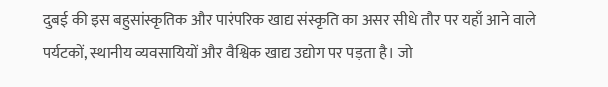दुबई की इस बहुसांस्कृतिक और पारंपरिक खाद्य संस्कृति का असर सीधे तौर पर यहाँ आने वाले पर्यटकों, स्थानीय व्यवसायियों और वैश्विक खाद्य उद्योग पर पड़ता है। जो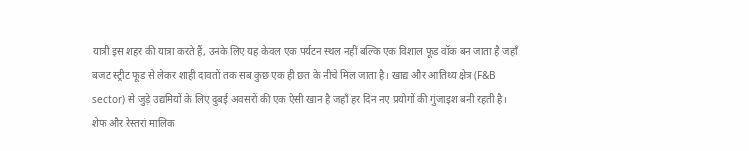यात्री इस शहर की यात्रा करते हैं, उनके लिए यह केवल एक पर्यटन स्थल नहीं बल्कि एक विशाल फूड वॉक बन जाता है जहाँ बजट स्ट्रीट फूड से लेकर शाही दावतों तक सब कुछ एक ही छत के नीचे मिल जाता है। खाद्य और आतिथ्य क्षेत्र (F&B sector) से जुड़े उद्यमियों के लिए दुबई अवसरों की एक ऐसी खान है जहाँ हर दिन नए प्रयोगों की गुंजाइश बनी रहती है। शेफ और रेस्तरां मालिक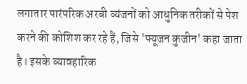लगातार पारंपरिक अरबी व्यंजनों को आधुनिक तरीकों से पेश करने की कोशिश कर रहे हैं, जिसे 'फ्यूजन कुजीन' कहा जाता है। इसके व्यावहारिक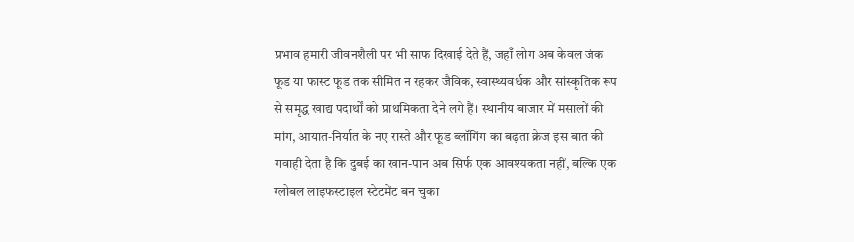प्रभाव हमारी जीवनशैली पर भी साफ दिखाई देते हैं, जहाँ लोग अब केवल जंक फूड या फास्ट फूड तक सीमित न रहकर जैविक, स्वास्थ्यवर्धक और सांस्कृतिक रूप से समृद्ध खाद्य पदार्थों को प्राथमिकता देने लगे हैं। स्थानीय बाजार में मसालों की मांग, आयात-निर्यात के नए रास्ते और फूड ब्लॉगिंग का बढ़ता क्रेज इस बात की गवाही देता है कि दुबई का खान-पान अब सिर्फ एक आवश्यकता नहीं, बल्कि एक ग्लोबल लाइफस्टाइल स्टेटमेंट बन चुका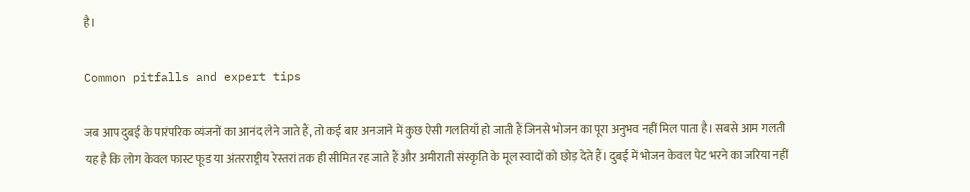है।

Common pitfalls and expert tips

जब आप दुबई के पारंपरिक व्यंजनों का आनंद लेने जाते हैं, तो कई बार अनजाने में कुछ ऐसी गलतियाँ हो जाती हैं जिनसे भोजन का पूरा अनुभव नहीं मिल पाता है। सबसे आम गलती यह है कि लोग केवल फास्ट फूड या अंतरराष्ट्रीय रेस्तरां तक ही सीमित रह जाते हैं और अमीराती संस्कृति के मूल स्वादों को छोड़ देते हैं। दुबई में भोजन केवल पेट भरने का जरिया नहीं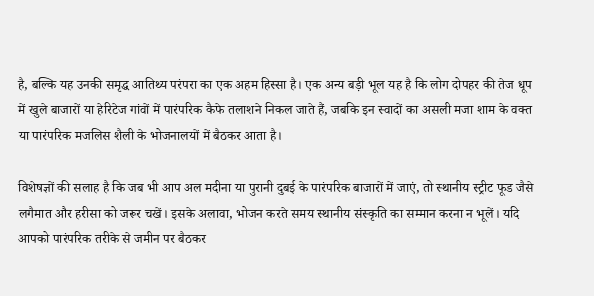है, बल्कि यह उनकी समृद्ध आतिथ्य परंपरा का एक अहम हिस्सा है। एक अन्य बड़ी भूल यह है कि लोग दोपहर की तेज धूप में खुले बाजारों या हेरिटेज गांवों में पारंपरिक कैफे तलाशने निकल जाते हैं, जबकि इन स्वादों का असली मजा शाम के वक्त या पारंपरिक मजलिस शैली के भोजनालयों में बैठकर आता है।

विशेषज्ञों की सलाह है कि जब भी आप अल मदीना या पुरानी दुबई के पारंपरिक बाजारों में जाएं, तो स्थानीय स्ट्रीट फूड जैसे लगैमात और हरीसा को जरूर चखें। इसके अलावा, भोजन करते समय स्थानीय संस्कृति का सम्मान करना न भूलें। यदि आपको पारंपरिक तरीके से जमीन पर बैठकर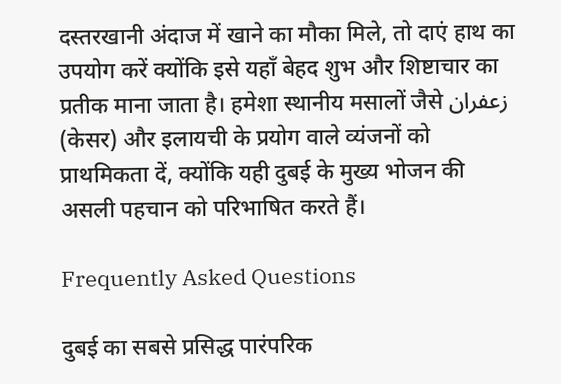दस्तरखानी अंदाज में खाने का मौका मिले, तो दाएं हाथ का उपयोग करें क्योंकि इसे यहाँ बेहद शुभ और शिष्टाचार का प्रतीक माना जाता है। हमेशा स्थानीय मसालों जैसे زعفران (केसर) और इलायची के प्रयोग वाले व्यंजनों को प्राथमिकता दें, क्योंकि यही दुबई के मुख्य भोजन की असली पहचान को परिभाषित करते हैं।

Frequently Asked Questions

दुबई का सबसे प्रसिद्ध पारंपरिक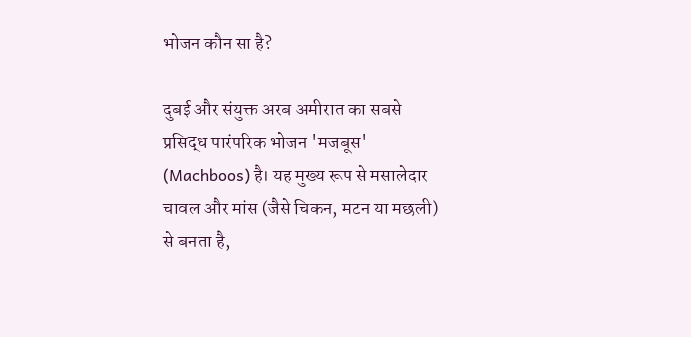भोजन कौन सा है?

दुबई और संयुक्त अरब अमीरात का सबसे प्रसिद्ध पारंपरिक भोजन 'मजबूस' (Machboos) है। यह मुख्य रूप से मसालेदार चावल और मांस (जैसे चिकन, मटन या मछली) से बनता है,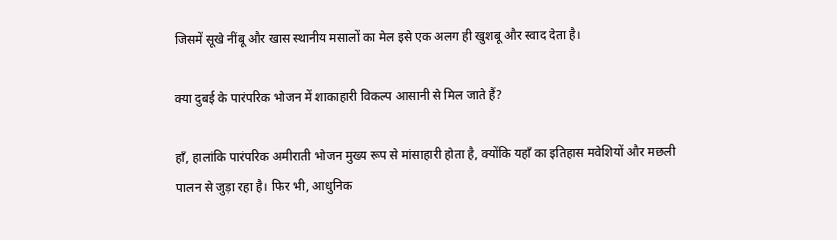जिसमें सूखे नींबू और खास स्थानीय मसालों का मेल इसे एक अलग ही खुशबू और स्वाद देता है।

क्या दुबई के पारंपरिक भोजन में शाकाहारी विकल्प आसानी से मिल जाते हैं?

हाँ, हालांकि पारंपरिक अमीराती भोजन मुख्य रूप से मांसाहारी होता है, क्योंकि यहाँ का इतिहास मवेशियों और मछली पालन से जुड़ा रहा है। फिर भी, आधुनिक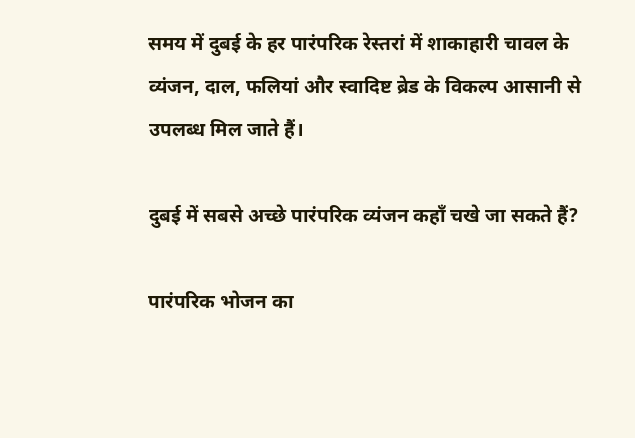समय में दुबई के हर पारंपरिक रेस्तरां में शाकाहारी चावल के व्यंजन, दाल, फलियां और स्वादिष्ट ब्रेड के विकल्प आसानी से उपलब्ध मिल जाते हैं।

दुबई में सबसे अच्छे पारंपरिक व्यंजन कहाँ चखे जा सकते हैं?

पारंपरिक भोजन का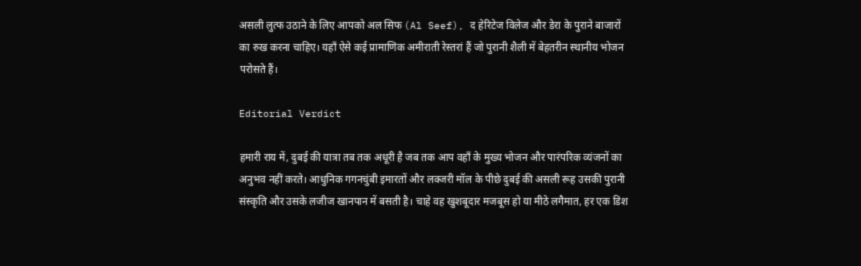असली लुत्फ उठाने के लिए आपको अल सिफ (Al Seef), द हेरिटेज विलेज और डेरा के पुराने बाजारों का रुख करना चाहिए। यहाँ ऐसे कई प्रामाणिक अमीराती रेस्तरां हैं जो पुरानी शैली में बेहतरीन स्थानीय भोजन परोसते हैं।

Editorial Verdict

हमारी राय में, दुबई की यात्रा तब तक अधूरी है जब तक आप वहाँ के मुख्य भोजन और पारंपरिक व्यंजनों का अनुभव नहीं करते। आधुनिक गगनचुंबी इमारतों और लक्जरी मॉल के पीछे दुबई की असली रूह उसकी पुरानी संस्कृति और उसके लजीज खानपान में बसती है। चाहे वह खुशबूदार मजबूस हो या मीठे लगैमात, हर एक डिश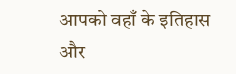आपको वहाँ के इतिहास और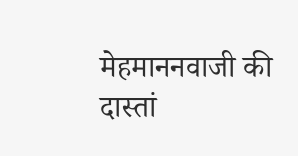मेहमाननवाजी की दास्तां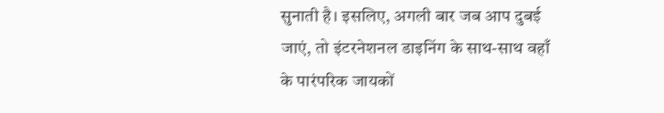सुनाती है। इसलिए, अगली बार जब आप दुबई जाएं, तो इंटरनेशनल डाइनिंग के साथ-साथ वहाँ के पारंपरिक जायकों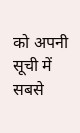को अपनी सूची में सबसे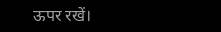ऊपर रखें।